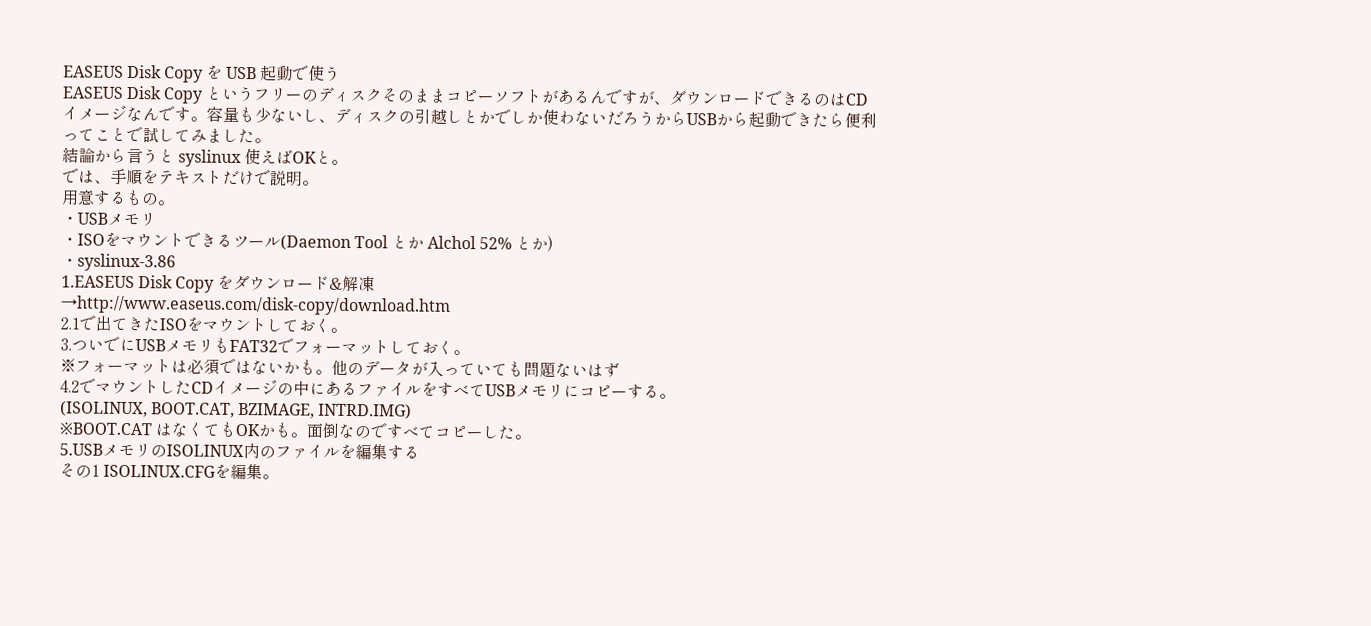EASEUS Disk Copy を USB 起動で使う
EASEUS Disk Copy というフリーのディスクそのままコピーソフトがあるんですが、ダウンロードできるのはCDイメージなんです。容量も少ないし、ディスクの引越しとかでしか使わないだろうからUSBから起動できたら便利ってことで試してみました。
結論から言うと syslinux 使えばOKと。
では、手順をテキストだけで説明。
用意するもの。
・USBメモリ
・ISOをマウントできるツール(Daemon Tool とか Alchol 52% とか)
・syslinux-3.86
1.EASEUS Disk Copy をダウンロード&解凍
→http://www.easeus.com/disk-copy/download.htm
2.1で出てきたISOをマウントしておく。
3.ついでにUSBメモリもFAT32でフォーマットしておく。
※フォーマットは必須ではないかも。他のデータが入っていても問題ないはず
4.2でマウントしたCDイメージの中にあるファイルをすべてUSBメモリにコピーする。
(ISOLINUX, BOOT.CAT, BZIMAGE, INTRD.IMG)
※BOOT.CAT はなくてもOKかも。面倒なのですべてコピーした。
5.USBメモリのISOLINUX内のファイルを編集する
その1 ISOLINUX.CFGを編集。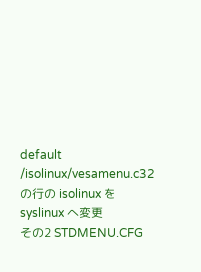default /isolinux/vesamenu.c32 の行の isolinux を syslinux へ変更
その2 STDMENU.CFG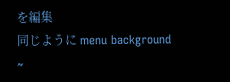を編集
同じように menu background ~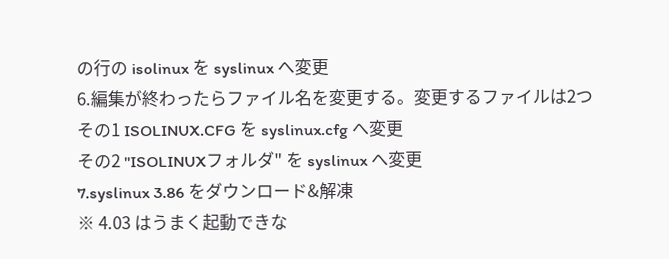の行の isolinux を syslinux へ変更
6.編集が終わったらファイル名を変更する。変更するファイルは2つ
その1 ISOLINUX.CFG を syslinux.cfg へ変更
その2 "ISOLINUXフォルダ" を syslinux へ変更
7.syslinux 3.86 をダウンロード&解凍
※ 4.03 はうまく起動できな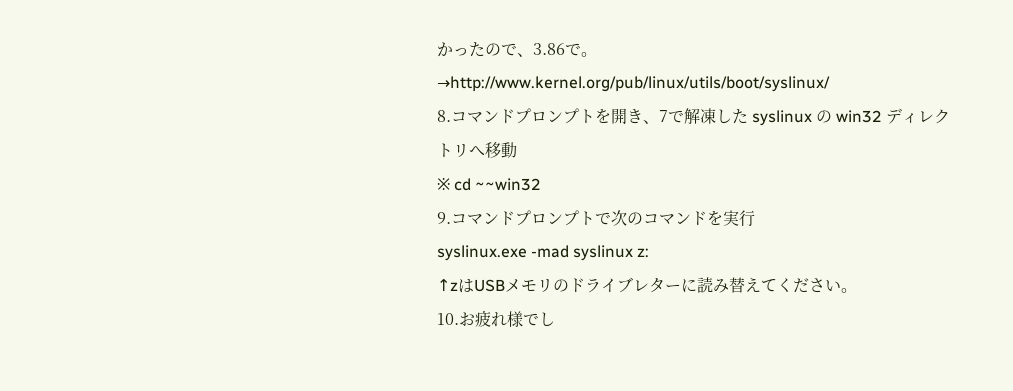かったので、3.86で。
→http://www.kernel.org/pub/linux/utils/boot/syslinux/
8.コマンドプロンプトを開き、7で解凍した syslinux の win32 ディレクトリへ移動
※ cd ~~win32
9.コマンドプロンプトで次のコマンドを実行
syslinux.exe -mad syslinux z:
↑zはUSBメモリのドライブレターに読み替えてください。
10.お疲れ様でし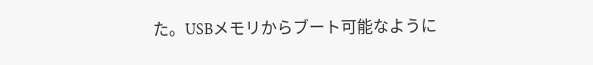た。USBメモリからブート可能なように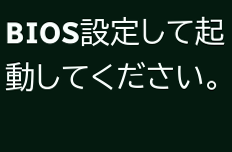BIOS設定して起動してください。